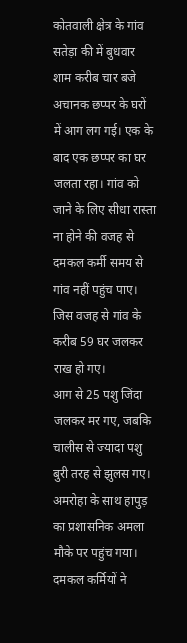कोतवाली क्षेत्र के गांव सतेड़ा की में बुधवार शाम करीब चार बजे अचानक छप्पर के घरों में आग लग गई। एक के बाद एक छप्पर का घर जलता रहा। गांव को जाने के लिए सीधा रास्ता ना होने की वजह से दमकल कर्मी समय से गांव नहीं पहुंच पाए। जिस वजह से गांव के करीब 59 घर जलकर राख हो गए।
आग से 25 पशु जिंदा जलकर मर गए, जबकि चालीस से ज्यादा पशु बुरी तरह से झुलस गए। अमरोहा के साथ हापुड़ का प्रशासनिक अमला मौके पर पहुंच गया। दमकल कर्मियों ने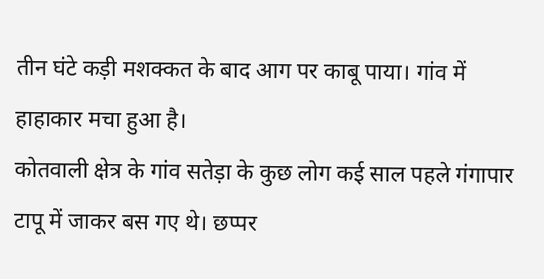तीन घंटे कड़ी मशक्कत के बाद आग पर काबू पाया। गांव में हाहाकार मचा हुआ है।
कोतवाली क्षेत्र के गांव सतेड़ा के कुछ लोग कई साल पहले गंगापार टापू में जाकर बस गए थे। छप्पर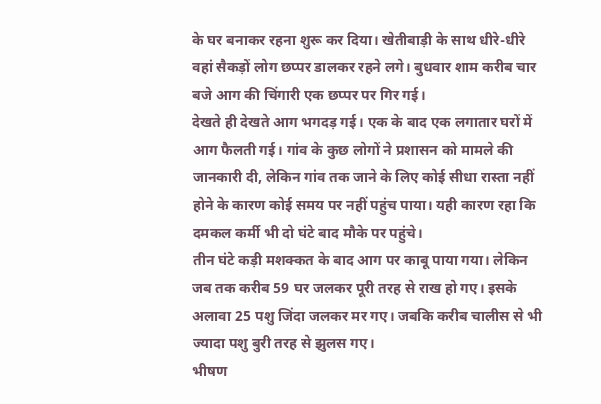के घर बनाकर रहना शुरू कर दिया। खेतीबाड़ी के साथ धीरे-धीरे वहां सैकड़ों लोग छप्पर डालकर रहने लगे। बुधवार शाम करीब चार बजे आग की चिंगारी एक छप्पर पर गिर गई।
देखते ही देखते आग भगदड़ गई। एक के बाद एक लगातार घरों में आग फैलती गई। गांव के कुछ लोगों ने प्रशासन को मामले की जानकारी दी, लेकिन गांव तक जाने के लिए कोई सीधा रास्ता नहीं होने के कारण कोई समय पर नहीं पहुंच पाया। यही कारण रहा कि दमकल कर्मी भी दो घंटे बाद मौके पर पहुंचे।
तीन घंटे कड़ी मशक्कत के बाद आग पर काबू पाया गया। लेकिन जब तक करीब 59 घर जलकर पूरी तरह से राख हो गए। इसके अलावा 25 पशु जिंदा जलकर मर गए। जबकि करीब चालीस से भी ज्यादा पशु बुरी तरह से झुलस गए।
भीषण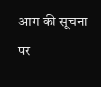आग की सूचना पर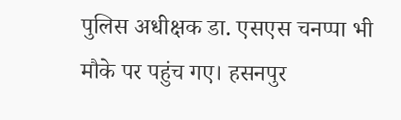पुलिस अधीक्षक डा. एसएस चनप्पा भी मौके पर पहुंच गए। हसनपुर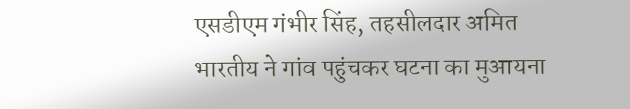एसडीएम गंभीर सिंह, तहसीलदार अमित भारतीय ने गांव पहुंचकर घटना का मुआयना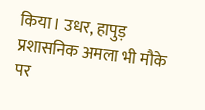किया। उधर, हापुड़ प्रशासनिक अमला भी मौके पर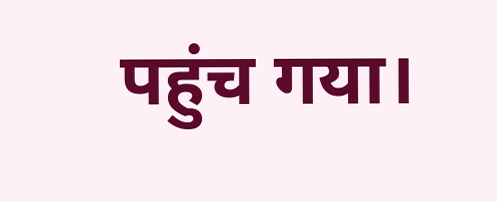पहुंच गया।